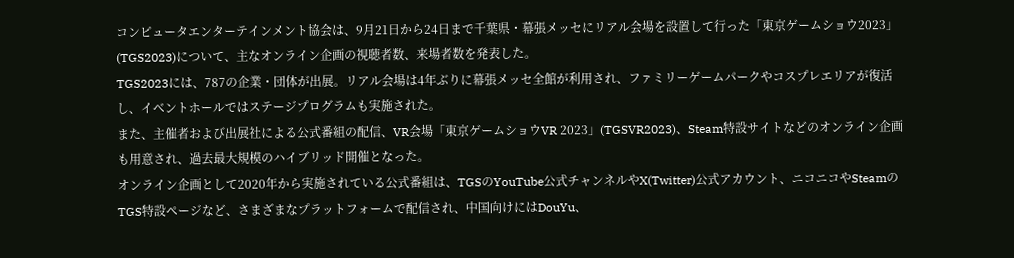コンピュータエンターテインメント協会は、9月21日から24日まで千葉県・幕張メッセにリアル会場を設置して行った「東京ゲームショウ2023」(TGS2023)について、主なオンライン企画の視聴者数、来場者数を発表した。
TGS2023には、787の企業・団体が出展。リアル会場は4年ぶりに幕張メッセ全館が利用され、ファミリーゲームパークやコスプレエリアが復活し、イベントホールではステージプログラムも実施された。
また、主催者および出展社による公式番組の配信、VR会場「東京ゲームショウVR 2023」(TGSVR2023)、Steam特設サイトなどのオンライン企画も用意され、過去最大規模のハイブリッド開催となった。
オンライン企画として2020年から実施されている公式番組は、TGSのYouTube公式チャンネルやX(Twitter)公式アカウント、ニコニコやSteamのTGS特設ページなど、さまざまなプラットフォームで配信され、中国向けにはDouYu、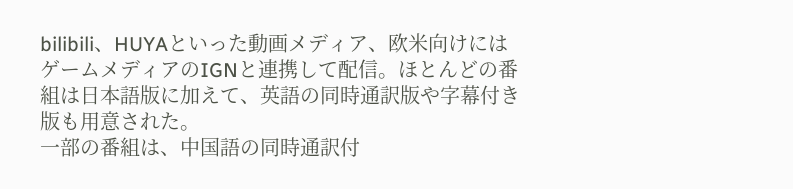bilibili、HUYAといった動画メディア、欧米向けにはゲームメディアのIGNと連携して配信。ほとんどの番組は日本語版に加えて、英語の同時通訳版や字幕付き版も用意された。
一部の番組は、中国語の同時通訳付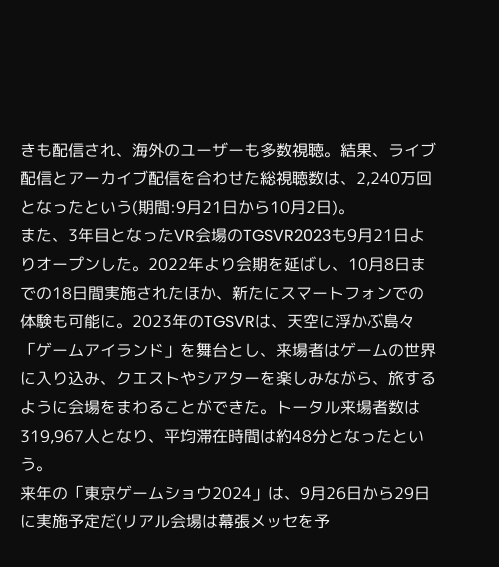きも配信され、海外のユーザーも多数視聴。結果、ライブ配信とアーカイブ配信を合わせた総視聴数は、2,240万回となったという(期間:9月21日から10月2日)。
また、3年目となったVR会場のTGSVR2023も9月21日よりオープンした。2022年より会期を延ばし、10月8日までの18日間実施されたほか、新たにスマートフォンでの体験も可能に。2023年のTGSVRは、天空に浮かぶ島々「ゲームアイランド」を舞台とし、来場者はゲームの世界に入り込み、クエストやシアターを楽しみながら、旅するように会場をまわることができた。トータル来場者数は319,967人となり、平均滞在時間は約48分となったという。
来年の「東京ゲームショウ2024」は、9月26日から29日に実施予定だ(リアル会場は幕張メッセを予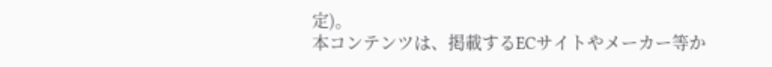定)。
本コンテンツは、掲載するECサイトやメーカー等か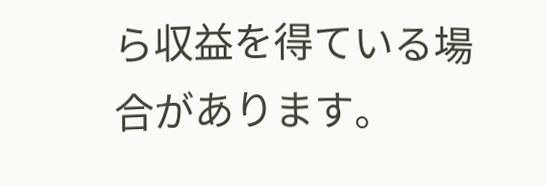ら収益を得ている場合があります。